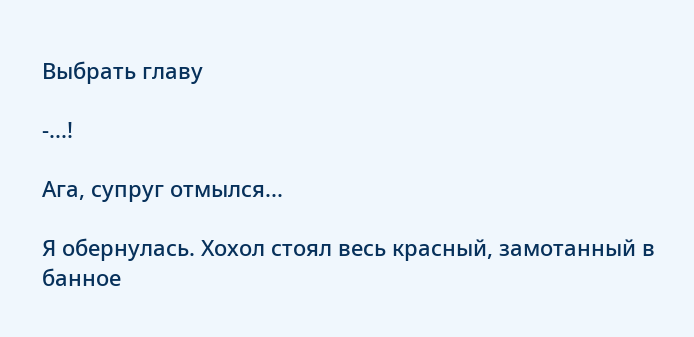Выбрать главу

-...!

Ага, супруг отмылся...

Я обернулась. Хохол стоял весь красный, замотанный в банное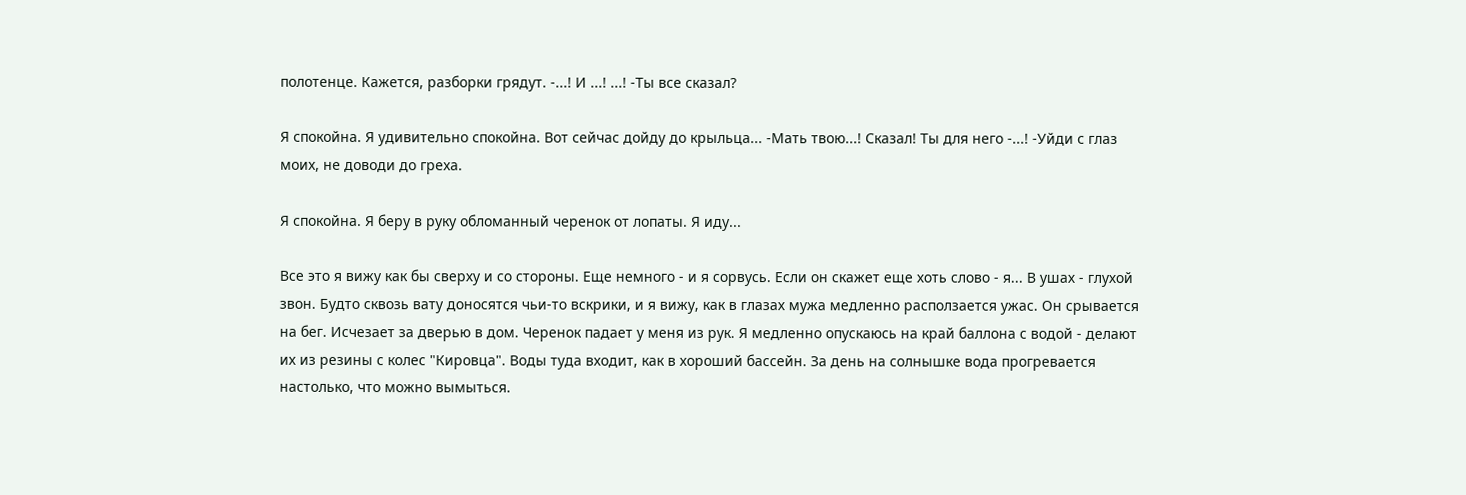полотенце. Кажется, разборки грядут. -...! И ...! ...! -Ты все сказал?

Я спокойна. Я удивительно спокойна. Вот сейчас дойду до крыльца... -Мать твою...! Сказал! Ты для него -...! -Уйди с глаз моих, не доводи до греха.

Я спокойна. Я беру в руку обломанный черенок от лопаты. Я иду...

Все это я вижу как бы сверху и со стороны. Еще немного - и я сорвусь. Если он скажет еще хоть слово - я... В ушах - глухой звон. Будто сквозь вату доносятся чьи-то вскрики, и я вижу, как в глазах мужа медленно расползается ужас. Он срывается на бег. Исчезает за дверью в дом. Черенок падает у меня из рук. Я медленно опускаюсь на край баллона с водой - делают их из резины с колес "Кировца". Воды туда входит, как в хороший бассейн. За день на солнышке вода прогревается настолько, что можно вымыться.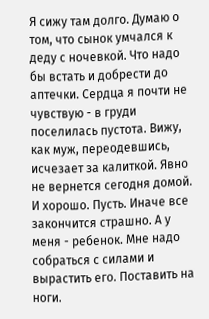Я сижу там долго. Думаю о том, что сынок умчался к деду с ночевкой. Что надо бы встать и добрести до аптечки. Сердца я почти не чувствую - в груди поселилась пустота. Вижу, как муж, переодевшись, исчезает за калиткой. Явно не вернется сегодня домой. И хорошо. Пусть. Иначе все закончится страшно. А у меня - ребенок. Мне надо собраться с силами и вырастить его. Поставить на ноги.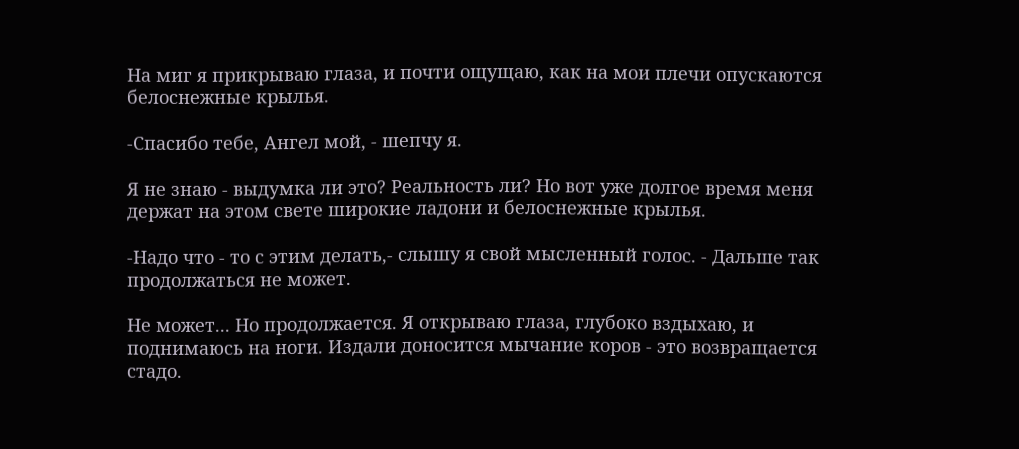На миг я прикрываю глаза, и почти ощущаю, как на мои плечи опускаются белоснежные крылья.

-Спасибо тебе, Ангел мой, - шепчу я.

Я не знаю - выдумка ли это? Реальность ли? Но вот уже долгое время меня держат на этом свете широкие ладони и белоснежные крылья.

-Надо что - то с этим делать,- слышу я свой мысленный голос. - Дальше так продолжаться не может.

Не может... Но продолжается. Я открываю глаза, глубоко вздыхаю, и поднимаюсь на ноги. Издали доносится мычание коров - это возвращается стадо.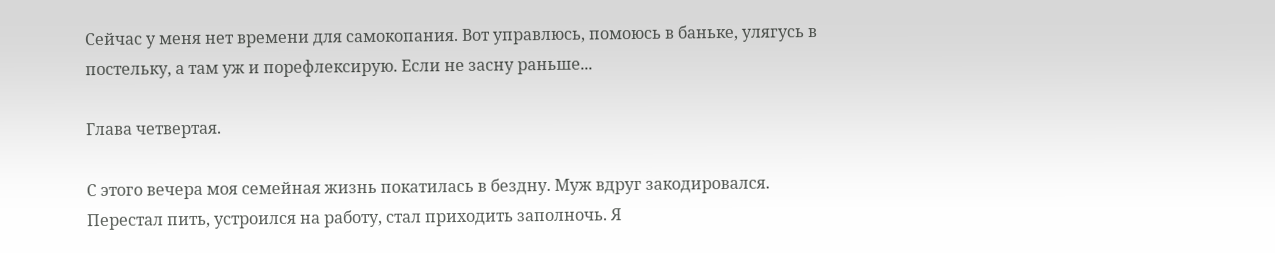Сейчас у меня нет времени для самокопания. Вот управлюсь, помоюсь в баньке, улягусь в постельку, а там уж и порефлексирую. Если не засну раньше...

Глава четвертая.

С этого вечера моя семейная жизнь покатилась в бездну. Муж вдруг закодировался. Перестал пить, устроился на работу, стал приходить заполночь. Я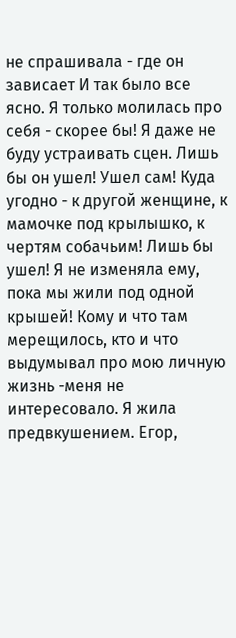не спрашивала - где он зависает И так было все ясно. Я только молилась про себя - скорее бы! Я даже не буду устраивать сцен. Лишь бы он ушел! Ушел сам! Куда угодно - к другой женщине, к мамочке под крылышко, к чертям собачьим! Лишь бы ушел! Я не изменяла ему, пока мы жили под одной крышей! Кому и что там мерещилось, кто и что выдумывал про мою личную жизнь -меня не интересовало. Я жила предвкушением. Егор,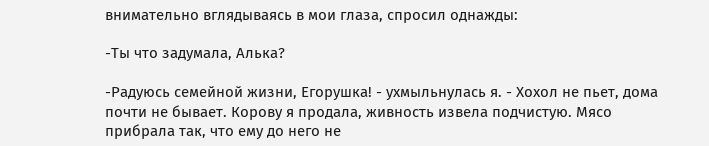внимательно вглядываясь в мои глаза, спросил однажды:

-Ты что задумала, Алька?

-Радуюсь семейной жизни, Егорушка! - ухмыльнулась я. - Хохол не пьет, дома почти не бывает. Корову я продала, живность извела подчистую. Мясо прибрала так, что ему до него не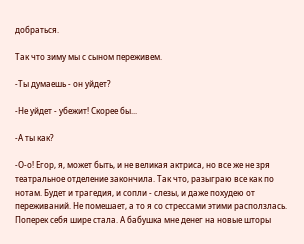добраться.

Так что зиму мы с сыном переживем.

-Ты думаешь - он уйдет?

-Не уйдет - убежит! Скорее бы...

-А ты как?

-О-о! Егор, я, может быть, и не великая актриса, но все же не зря театральное отделение закончила. Так что, разыграю все как по нотам. Будет и трагедия, и сопли - слезы, и даже похудею от переживаний. Не помешает, а то я со стрессами этими расползлась. Поперек себя шире стала. А бабушка мне денег на новые шторы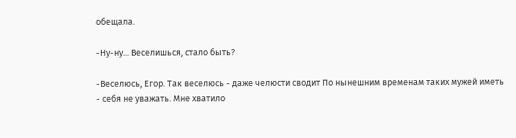обещала.

-Ну-ну... Веселишься, стало быть?

-Веселюсь, Егор. Так веселюсь - даже челюсти сводит По нынешним временам таких мужей иметь - себя не уважать. Мне хватило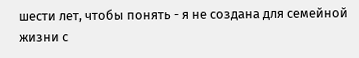шести лет, чтобы понять - я не создана для семейной жизни с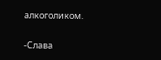алкоголиком.

-Слава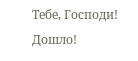Тебе, Господи! Дошло!